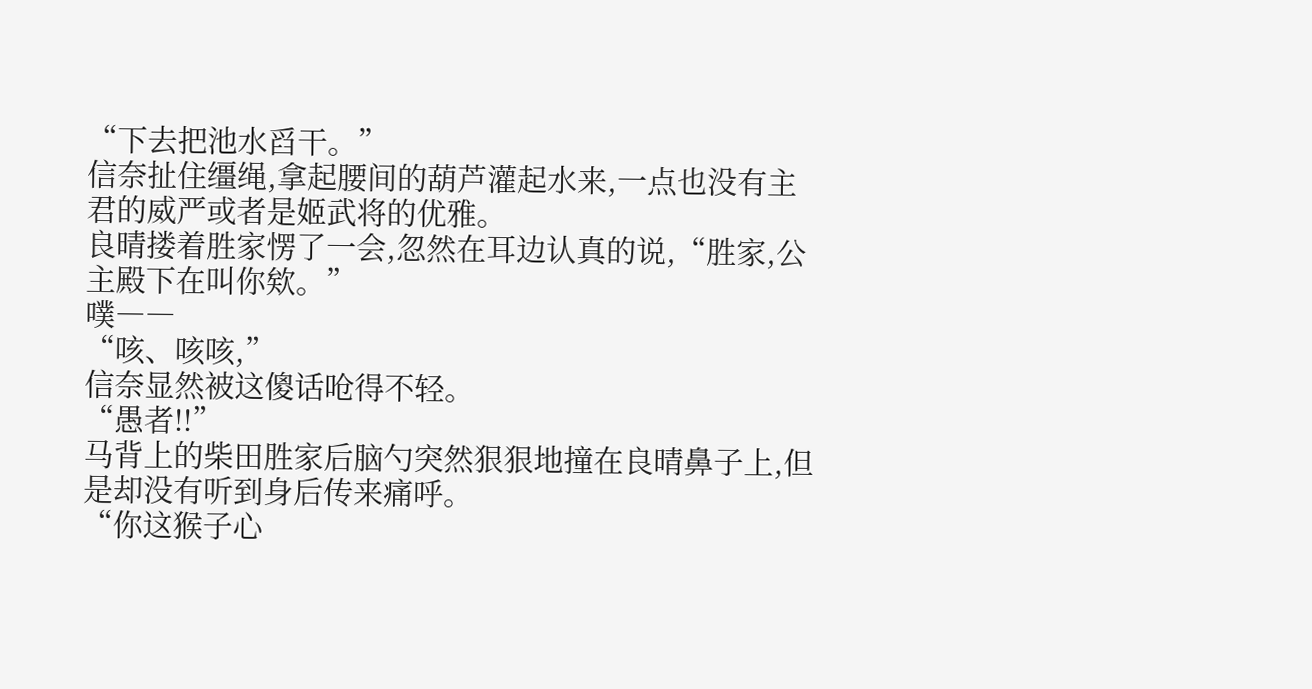“下去把池水舀干。”
信奈扯住缰绳,拿起腰间的葫芦灌起水来,一点也没有主君的威严或者是姬武将的优雅。
良晴搂着胜家愣了一会,忽然在耳边认真的说,“胜家,公主殿下在叫你欸。”
噗――
“咳、咳咳,”
信奈显然被这傻话呛得不轻。
“愚者!!”
马背上的柴田胜家后脑勺突然狠狠地撞在良晴鼻子上,但是却没有听到身后传来痛呼。
“你这猴子心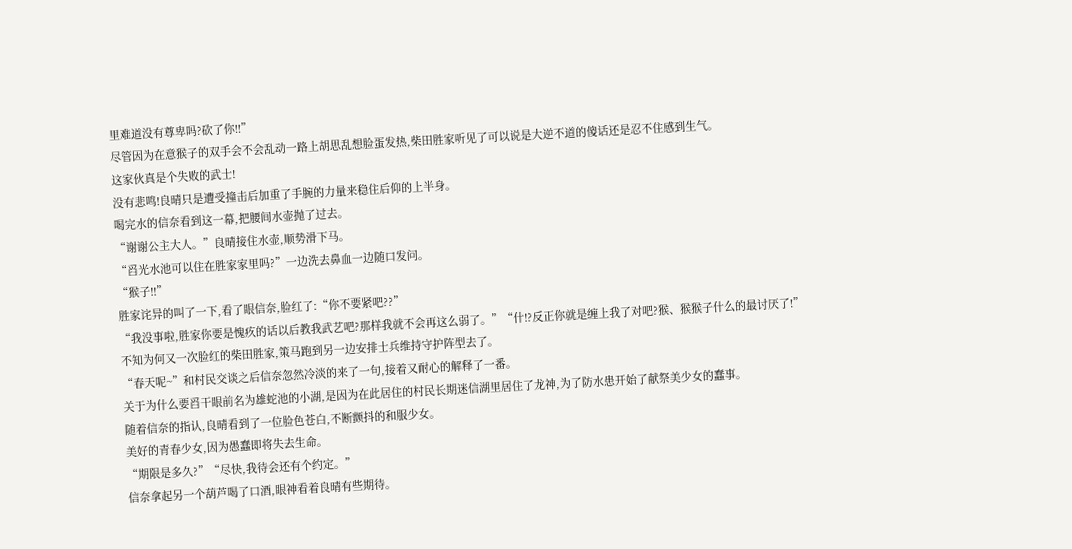里难道没有尊卑吗?砍了你!!”
尽管因为在意猴子的双手会不会乱动一路上胡思乱想脸蛋发热,柴田胜家听见了可以说是大逆不道的傻话还是忍不住感到生气。
这家伙真是个失败的武士!
没有悲鸣!良晴只是遭受撞击后加重了手腕的力量来稳住后仰的上半身。
喝完水的信奈看到这一幕,把腰间水壶抛了过去。
“谢谢公主大人。”良晴接住水壶,顺势滑下马。
“舀光水池可以住在胜家家里吗?”一边洗去鼻血一边随口发问。
“猴子!!”
胜家诧异的叫了一下,看了眼信奈,脸红了:“你不要紧吧??”
“我没事啦,胜家你要是愧疚的话以后教我武艺吧?那样我就不会再这么弱了。”“什!?反正你就是缠上我了对吧?猴、猴猴子什么的最讨厌了!”
不知为何又一次脸红的柴田胜家,策马跑到另一边安排士兵维持守护阵型去了。
“春天呢~”和村民交谈之后信奈忽然冷淡的来了一句,接着又耐心的解释了一番。
关于为什么要舀干眼前名为雄蛇池的小湖,是因为在此居住的村民长期迷信湖里居住了龙神,为了防水患开始了献祭美少女的蠢事。
随着信奈的指认,良晴看到了一位脸色苍白,不断颤抖的和服少女。
美好的青春少女,因为愚蠢即将失去生命。
“期限是多久?”“尽快,我待会还有个约定。”
信奈拿起另一个葫芦喝了口酒,眼神看着良晴有些期待。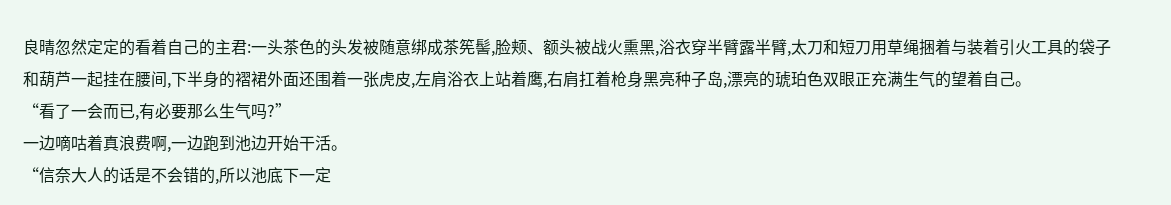良晴忽然定定的看着自己的主君:一头茶色的头发被随意绑成茶筅髻,脸颊、额头被战火熏黑,浴衣穿半臂露半臂,太刀和短刀用草绳捆着与装着引火工具的袋子和葫芦一起挂在腰间,下半身的褶裙外面还围着一张虎皮,左肩浴衣上站着鹰,右肩扛着枪身黑亮种子岛,漂亮的琥珀色双眼正充满生气的望着自己。
“看了一会而已,有必要那么生气吗?”
一边嘀咕着真浪费啊,一边跑到池边开始干活。
“信奈大人的话是不会错的,所以池底下一定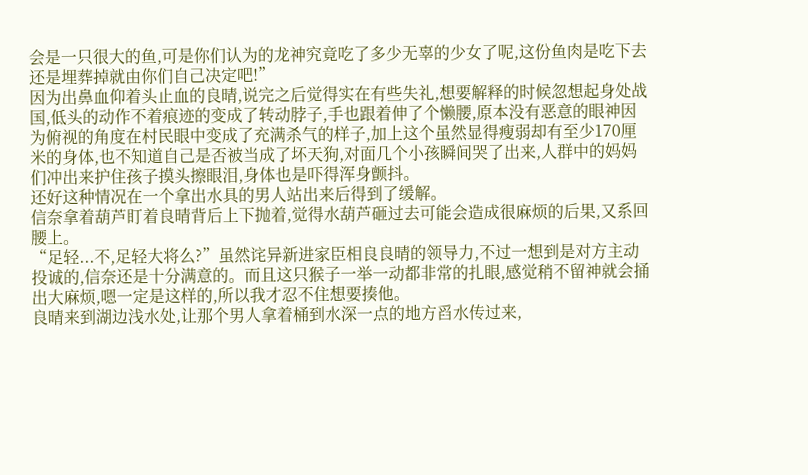会是一只很大的鱼,可是你们认为的龙神究竟吃了多少无辜的少女了呢,这份鱼肉是吃下去还是埋葬掉就由你们自己决定吧!”
因为出鼻血仰着头止血的良晴,说完之后觉得实在有些失礼,想要解释的时候忽想起身处战国,低头的动作不着痕迹的变成了转动脖子,手也跟着伸了个懒腰,原本没有恶意的眼神因为俯视的角度在村民眼中变成了充满杀气的样子,加上这个虽然显得瘦弱却有至少170厘米的身体,也不知道自己是否被当成了坏天狗,对面几个小孩瞬间哭了出来,人群中的妈妈们冲出来护住孩子摸头擦眼泪,身体也是吓得浑身颤抖。
还好这种情况在一个拿出水具的男人站出来后得到了缓解。
信奈拿着葫芦盯着良晴背后上下抛着,觉得水葫芦砸过去可能会造成很麻烦的后果,又系回腰上。
“足轻...不,足轻大将么?”虽然诧异新进家臣相良良晴的领导力,不过一想到是对方主动投诚的,信奈还是十分满意的。而且这只猴子一举一动都非常的扎眼,感觉稍不留神就会捅出大麻烦,嗯一定是这样的,所以我才忍不住想要揍他。
良晴来到湖边浅水处,让那个男人拿着桶到水深一点的地方舀水传过来,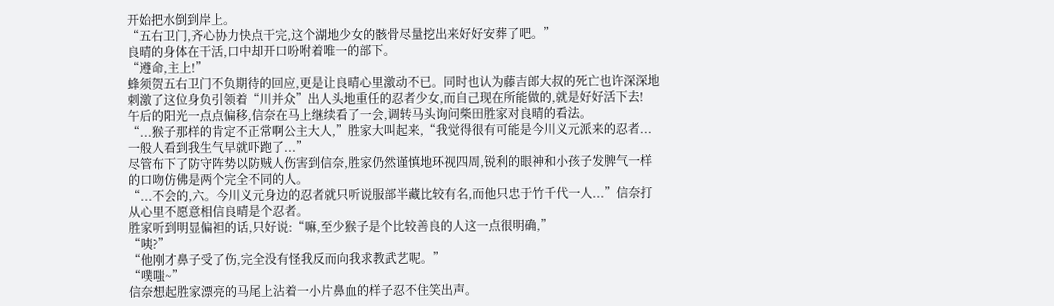开始把水倒到岸上。
“五右卫门,齐心协力快点干完,这个湖地少女的骸骨尽量挖出来好好安葬了吧。”
良晴的身体在干活,口中却开口吩咐着唯一的部下。
“遵命,主上!”
蜂须贺五右卫门不负期待的回应,更是让良晴心里激动不已。同时也认为藤吉郎大叔的死亡也许深深地刺激了这位身负引领着“川并众”出人头地重任的忍者少女,而自己现在所能做的,就是好好活下去!
午后的阳光一点点偏移,信奈在马上继续看了一会,调转马头询问柴田胜家对良晴的看法。
“...猴子那样的肯定不正常啊公主大人,”胜家大叫起来,“我觉得很有可能是今川义元派来的忍者...一般人看到我生气早就吓跑了...”
尽管布下了防守阵势以防贼人伤害到信奈,胜家仍然谨慎地环视四周,锐利的眼神和小孩子发脾气一样的口吻仿佛是两个完全不同的人。
“...不会的,六。今川义元身边的忍者就只听说服部半藏比较有名,而他只忠于竹千代一人...”信奈打从心里不愿意相信良晴是个忍者。
胜家听到明显偏袒的话,只好说:“嘛,至少猴子是个比较善良的人这一点很明确,”
“咦?”
“他刚才鼻子受了伤,完全没有怪我反而向我求教武艺呢。”
“噗嗤~”
信奈想起胜家漂亮的马尾上沾着一小片鼻血的样子忍不住笑出声。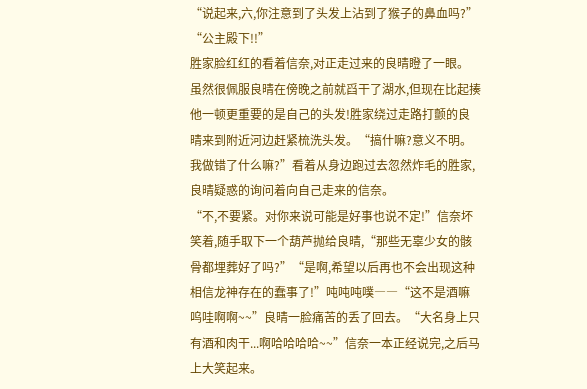“说起来,六,你注意到了头发上沾到了猴子的鼻血吗?”
“公主殿下!!”
胜家脸红红的看着信奈,对正走过来的良晴瞪了一眼。
虽然很佩服良晴在傍晚之前就舀干了湖水,但现在比起揍他一顿更重要的是自己的头发!胜家绕过走路打颤的良晴来到附近河边赶紧梳洗头发。“搞什嘛?意义不明。我做错了什么嘛?”看着从身边跑过去忽然炸毛的胜家,良晴疑惑的询问着向自己走来的信奈。
“不,不要紧。对你来说可能是好事也说不定!”信奈坏笑着,随手取下一个葫芦抛给良晴,“那些无辜少女的骸骨都埋葬好了吗?”“是啊,希望以后再也不会出现这种相信龙神存在的蠢事了!”吨吨吨噗――“这不是酒嘛呜哇啊啊~~”良晴一脸痛苦的丢了回去。“大名身上只有酒和肉干...啊哈哈哈哈~~”信奈一本正经说完,之后马上大笑起来。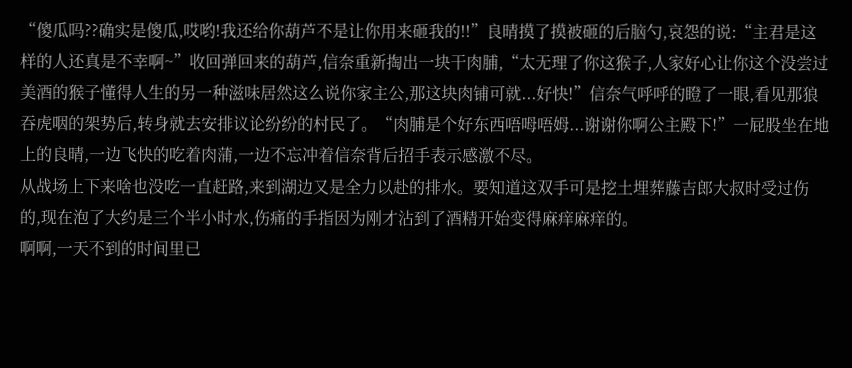“傻瓜吗??确实是傻瓜,哎哟!我还给你葫芦不是让你用来砸我的!!”良晴摸了摸被砸的后脑勺,哀怨的说:“主君是这样的人还真是不幸啊~”收回弹回来的葫芦,信奈重新掏出一块干肉脯,“太无理了你这猴子,人家好心让你这个没尝过美酒的猴子懂得人生的另一种滋味居然这么说你家主公,那这块肉铺可就...好快!”信奈气呼呼的瞪了一眼,看见那狼吞虎咽的架势后,转身就去安排议论纷纷的村民了。“肉脯是个好东西唔呣唔姆...谢谢你啊公主殿下!”一屁股坐在地上的良晴,一边飞快的吃着肉蒲,一边不忘冲着信奈背后招手表示感激不尽。
从战场上下来啥也没吃一直赶路,来到湖边又是全力以赴的排水。要知道这双手可是挖土埋葬藤吉郎大叔时受过伤的,现在泡了大约是三个半小时水,伤痛的手指因为刚才沾到了酒精开始变得麻痒麻痒的。
啊啊,一天不到的时间里已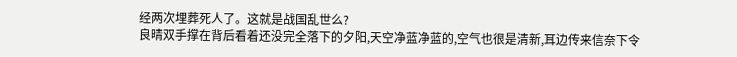经两次埋葬死人了。这就是战国乱世么?
良晴双手撑在背后看着还没完全落下的夕阳,天空净蓝净蓝的,空气也很是清新,耳边传来信奈下令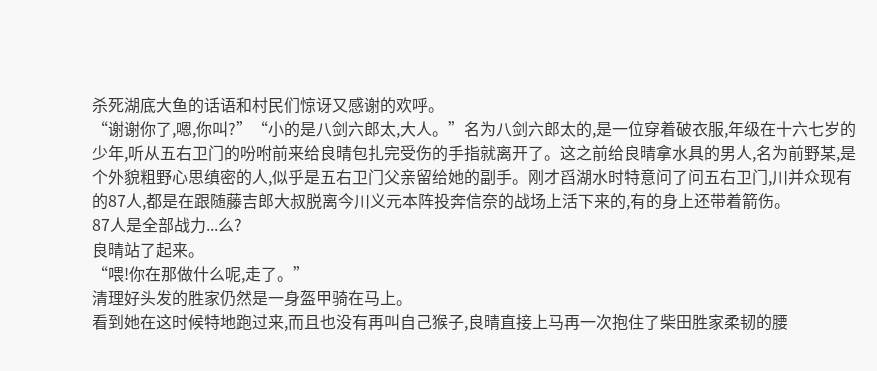杀死湖底大鱼的话语和村民们惊讶又感谢的欢呼。
“谢谢你了,嗯,你叫?”“小的是八剑六郎太,大人。”名为八剑六郎太的,是一位穿着破衣服,年级在十六七岁的少年,听从五右卫门的吩咐前来给良晴包扎完受伤的手指就离开了。这之前给良晴拿水具的男人,名为前野某,是个外貌粗野心思缜密的人,似乎是五右卫门父亲留给她的副手。刚才舀湖水时特意问了问五右卫门,川并众现有的87人,都是在跟随藤吉郎大叔脱离今川义元本阵投奔信奈的战场上活下来的,有的身上还带着箭伤。
87人是全部战力...么?
良晴站了起来。
“喂!你在那做什么呢,走了。”
清理好头发的胜家仍然是一身盔甲骑在马上。
看到她在这时候特地跑过来,而且也没有再叫自己猴子,良晴直接上马再一次抱住了柴田胜家柔韧的腰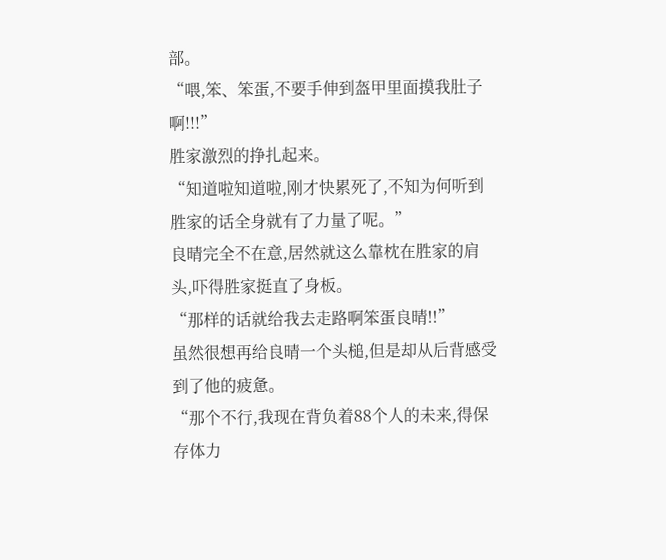部。
“喂,笨、笨蛋,不要手伸到盔甲里面摸我肚子啊!!!”
胜家激烈的挣扎起来。
“知道啦知道啦,刚才快累死了,不知为何听到胜家的话全身就有了力量了呢。”
良晴完全不在意,居然就这么靠枕在胜家的肩头,吓得胜家挺直了身板。
“那样的话就给我去走路啊笨蛋良晴!!”
虽然很想再给良晴一个头槌,但是却从后背感受到了他的疲惫。
“那个不行,我现在背负着88个人的未来,得保存体力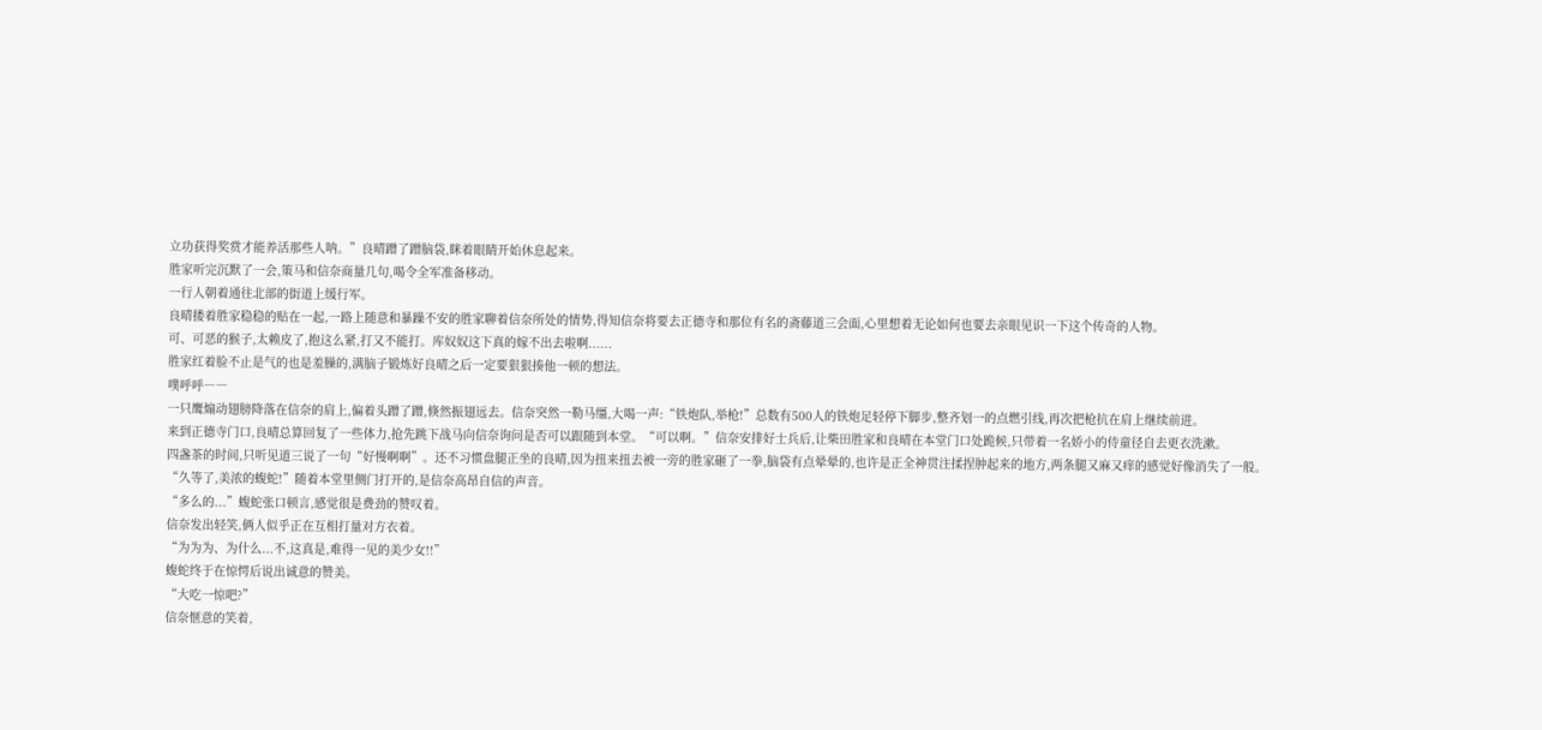立功获得奖赏才能养活那些人呐。”良晴蹭了蹭脑袋,眯着眼睛开始休息起来。
胜家听完沉默了一会,策马和信奈商量几句,喝令全军准备移动。
一行人朝着通往北部的街道上缓行军。
良晴搂着胜家稳稳的贴在一起,一路上随意和暴躁不安的胜家聊着信奈所处的情势,得知信奈将要去正德寺和那位有名的斋藤道三会面,心里想着无论如何也要去亲眼见识一下这个传奇的人物。
可、可恶的猴子,太赖皮了,抱这么紧,打又不能打。库奴奴这下真的嫁不出去啦啊......
胜家红着脸不止是气的也是羞臊的,满脑子锻炼好良晴之后一定要狠狠揍他一顿的想法。
噗呼呼――
一只鹰煽动翅膀降落在信奈的肩上,偏着头蹭了蹭,倏然振翅远去。信奈突然一勒马缰,大喝一声:“铁炮队,举枪!”总数有500人的铁炮足轻停下脚步,整齐划一的点燃引线,再次把枪抗在肩上继续前进。
来到正德寺门口,良晴总算回复了一些体力,抢先跳下战马向信奈询问是否可以跟随到本堂。“可以啊。”信奈安排好士兵后,让柴田胜家和良晴在本堂门口处跪候,只带着一名娇小的侍童径自去更衣洗漱。
四盏茶的时间,只听见道三说了一句“好慢啊啊”。还不习惯盘腿正坐的良晴,因为扭来扭去被一旁的胜家砸了一拳,脑袋有点晕晕的,也许是正全神贯注揉捏肿起来的地方,两条腿又麻又痒的感觉好像消失了一般。
“久等了,美浓的蝮蛇!”随着本堂里侧门打开的,是信奈高昂自信的声音。
“多么的...”蝮蛇张口顿言,感觉很是费劲的赞叹着。
信奈发出轻笑,俩人似乎正在互相打量对方衣着。
“为为为、为什么...不,这真是,难得一见的美少女!!”
蝮蛇终于在惊愕后说出诚意的赞美。
“大吃一惊吧?”
信奈惬意的笑着,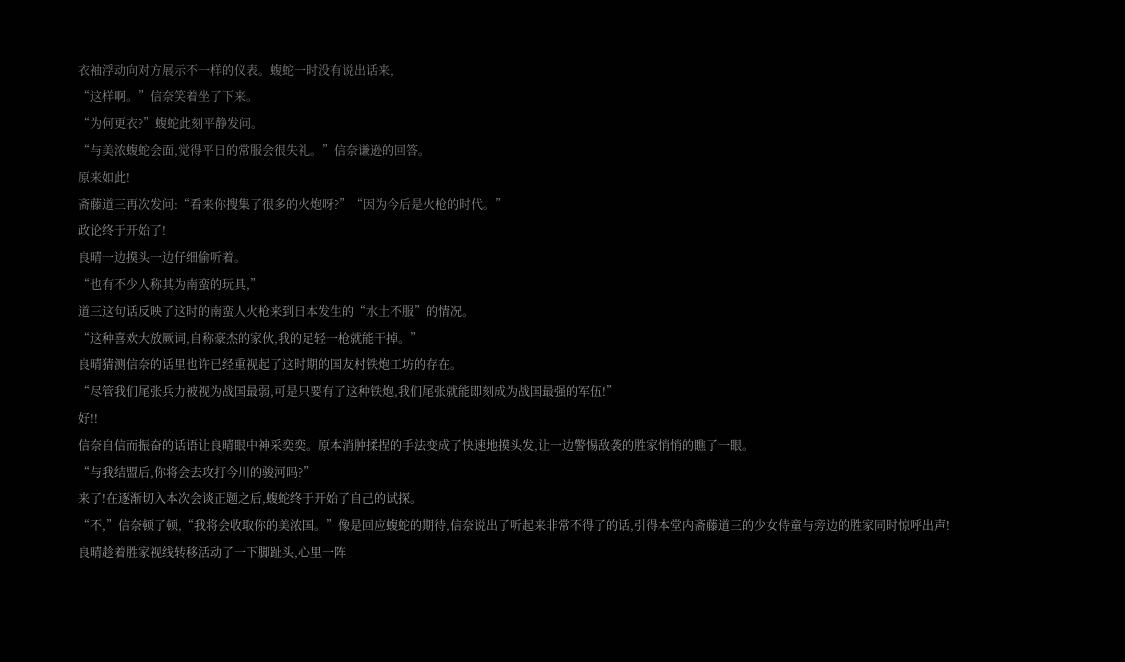衣袖浮动向对方展示不一样的仪表。蝮蛇一时没有说出话来,
“这样啊。”信奈笑着坐了下来。
“为何更衣?”蝮蛇此刻平静发问。
“与美浓蝮蛇会面,觉得平日的常服会很失礼。”信奈谦逊的回答。
原来如此!
斋藤道三再次发问:“看来你搜集了很多的火炮呀?”“因为今后是火枪的时代。”
政论终于开始了!
良晴一边摸头一边仔细偷听着。
“也有不少人称其为南蛮的玩具,”
道三这句话反映了这时的南蛮人火枪来到日本发生的“水土不服”的情况。
“这种喜欢大放厥词,自称豪杰的家伙,我的足轻一枪就能干掉。”
良晴猜测信奈的话里也许已经重视起了这时期的国友村铁炮工坊的存在。
“尽管我们尾张兵力被视为战国最弱,可是只要有了这种铁炮,我们尾张就能即刻成为战国最强的军伍!”
好!!
信奈自信而振奋的话语让良晴眼中神采奕奕。原本消肿揉捏的手法变成了快速地摸头发,让一边警惕敌袭的胜家悄悄的瞧了一眼。
“与我结盟后,你将会去攻打今川的骏河吗?”
来了!在逐渐切入本次会谈正题之后,蝮蛇终于开始了自己的试探。
“不,”信奈顿了顿,“我将会收取你的美浓国。”像是回应蝮蛇的期待,信奈说出了听起来非常不得了的话,引得本堂内斋藤道三的少女侍童与旁边的胜家同时惊呼出声!
良晴趁着胜家视线转移活动了一下脚趾头,心里一阵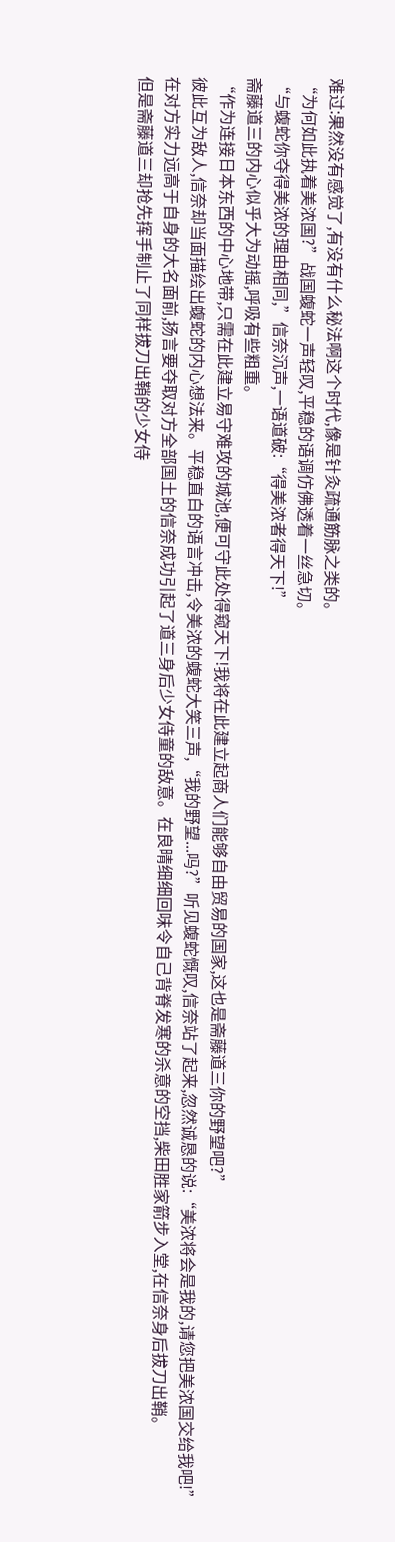难过:果然没有感觉了,有没有什么秘法啊这个时代,像是针灸疏通筋脉之类的。
“为何如此执着美浓国?”战国蝮蛇一声轻叹,平稳的语调仿佛透着一丝急切。
“与蝮蛇你夺得美浓的理由相同,”信奈沉声,一语道破:“得美浓者得天下!”
斋藤道三的内心似乎大为动摇,呼吸有些粗重。
“作为连接日本东西的中心地带,只需在此建立易守难攻的城池,便可守此处得窥天下!我将在此建立起商人们能够自由贸易的国家,这也是斋藤道三你的野望吧?”
彼此互为敌人,信奈却当面描绘出蝮蛇的内心想法来。平稳直白的语言冲击,令美浓的蝮蛇大笑三声,“我的野望...吗?”听见蝮蛇慨叹,信奈站了起来,忽然诚恳的说:“美浓将会是我的,请您把美浓国交给我吧!”
在对方实力远高于自身的大名面前,扬言要夺取对方全部国土的信奈成功引起了道三身后少女侍童的敌意。在良晴细细回味令自己背脊发寒的杀意的空挡,柴田胜家箭步入堂,在信奈身后拔刀出鞘。
但是斋藤道三却抢先挥手制止了同样拔刀出鞘的少女侍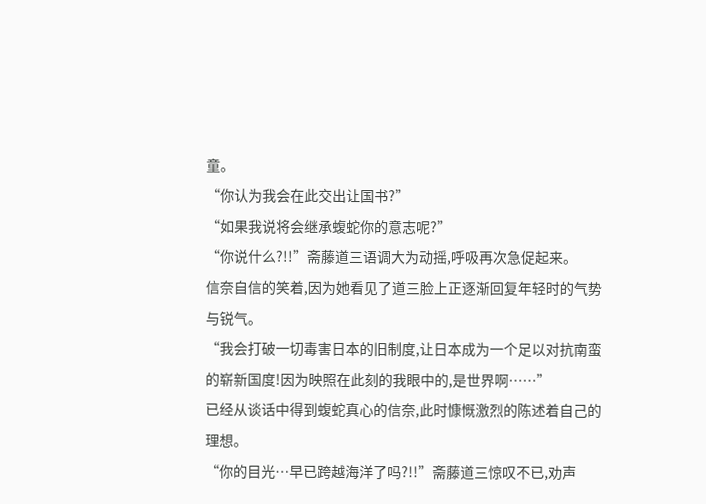童。
“你认为我会在此交出让国书?”
“如果我说将会继承蝮蛇你的意志呢?”
“你说什么?!!”斋藤道三语调大为动摇,呼吸再次急促起来。
信奈自信的笑着,因为她看见了道三脸上正逐渐回复年轻时的气势与锐气。
“我会打破一切毒害日本的旧制度,让日本成为一个足以对抗南蛮的崭新国度!因为映照在此刻的我眼中的,是世界啊……”
已经从谈话中得到蝮蛇真心的信奈,此时慷慨激烈的陈述着自己的理想。
“你的目光…早已跨越海洋了吗?!!”斋藤道三惊叹不已,劝声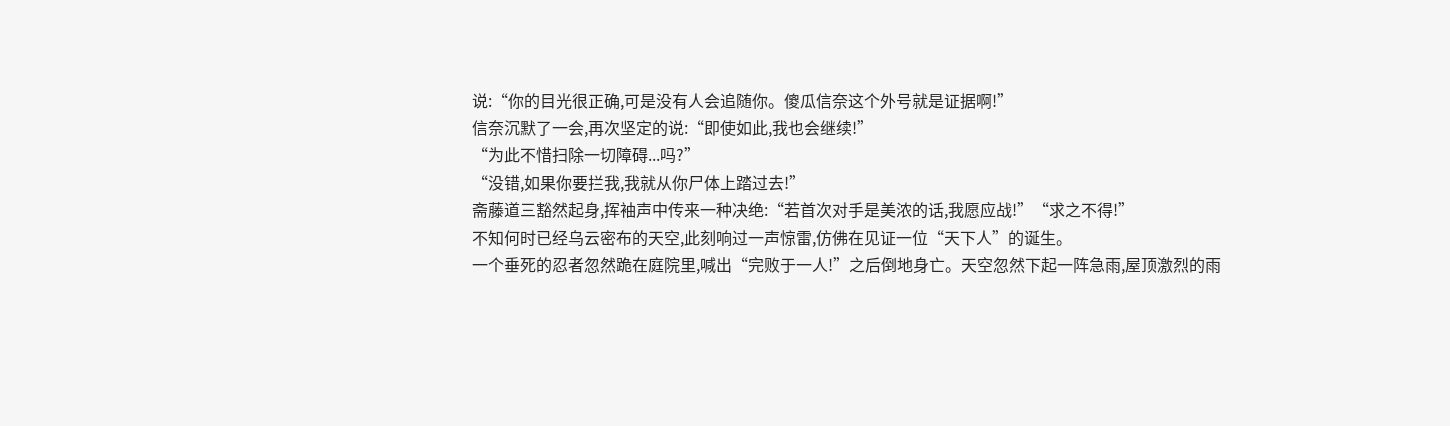说:“你的目光很正确,可是没有人会追随你。傻瓜信奈这个外号就是证据啊!”
信奈沉默了一会,再次坚定的说:“即使如此,我也会继续!”
“为此不惜扫除一切障碍...吗?”
“没错,如果你要拦我,我就从你尸体上踏过去!”
斋藤道三豁然起身,挥袖声中传来一种决绝:“若首次对手是美浓的话,我愿应战!”“求之不得!”
不知何时已经乌云密布的天空,此刻响过一声惊雷,仿佛在见证一位“天下人”的诞生。
一个垂死的忍者忽然跪在庭院里,喊出“完败于一人!”之后倒地身亡。天空忽然下起一阵急雨,屋顶激烈的雨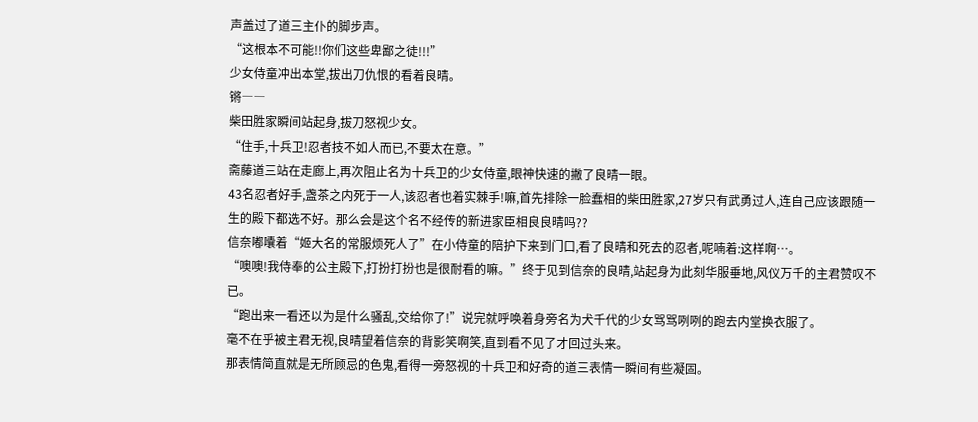声盖过了道三主仆的脚步声。
“这根本不可能!!你们这些卑鄙之徒!!!”
少女侍童冲出本堂,拔出刀仇恨的看着良晴。
锵――
柴田胜家瞬间站起身,拔刀怒视少女。
“住手,十兵卫!忍者技不如人而已,不要太在意。”
斋藤道三站在走廊上,再次阻止名为十兵卫的少女侍童,眼神快速的撇了良晴一眼。
43名忍者好手,盏茶之内死于一人,该忍者也着实棘手!嘛,首先排除一脸蠢相的柴田胜家,27岁只有武勇过人,连自己应该跟随一生的殿下都选不好。那么会是这个名不经传的新进家臣相良良晴吗??
信奈嘟囔着“姬大名的常服烦死人了”在小侍童的陪护下来到门口,看了良晴和死去的忍者,呢喃着:这样啊…。
“噢噢!我侍奉的公主殿下,打扮打扮也是很耐看的嘛。”终于见到信奈的良晴,站起身为此刻华服垂地,风仪万千的主君赞叹不已。
“跑出来一看还以为是什么骚乱,交给你了!”说完就呼唤着身旁名为犬千代的少女骂骂咧咧的跑去内堂换衣服了。
毫不在乎被主君无视,良晴望着信奈的背影笑啊笑,直到看不见了才回过头来。
那表情简直就是无所顾忌的色鬼,看得一旁怒视的十兵卫和好奇的道三表情一瞬间有些凝固。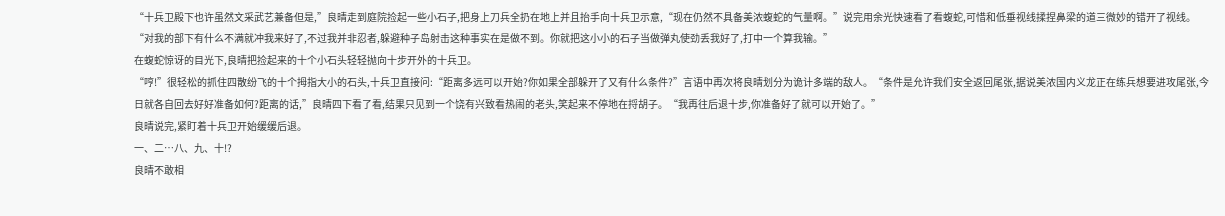“十兵卫殿下也许虽然文采武艺兼备但是,”良晴走到庭院捡起一些小石子,把身上刀兵全扔在地上并且抬手向十兵卫示意,“现在仍然不具备美浓蝮蛇的气量啊。”说完用余光快速看了看蝮蛇,可惜和低垂视线揉捏鼻梁的道三微妙的错开了视线。
“对我的部下有什么不满就冲我来好了,不过我并非忍者,躲避种子岛射击这种事实在是做不到。你就把这小小的石子当做弹丸使劲丢我好了,打中一个算我输。”
在蝮蛇惊讶的目光下,良晴把捡起来的十个小石头轻轻抛向十步开外的十兵卫。
“哼!”很轻松的抓住四散纷飞的十个拇指大小的石头,十兵卫直接问:“距离多远可以开始?你如果全部躲开了又有什么条件?”言语中再次将良晴划分为诡计多端的敌人。“条件是允许我们安全返回尾张,据说美浓国内义龙正在练兵想要进攻尾张,今日就各自回去好好准备如何?距离的话,”良晴四下看了看,结果只见到一个饶有兴致看热闹的老头,笑起来不停地在捋胡子。“我再往后退十步,你准备好了就可以开始了。”
良晴说完,紧盯着十兵卫开始缓缓后退。
一、二…八、九、十!?
良晴不敢相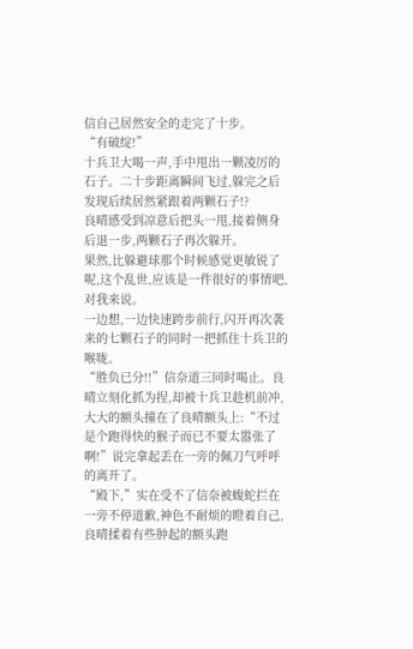信自己居然安全的走完了十步。
“有破绽!”
十兵卫大喝一声,手中甩出一颗凌厉的石子。二十步距离瞬间飞过,躲完之后发现后续居然紧跟着两颗石子!?
良晴感受到凉意后把头一甩,接着侧身后退一步,两颗石子再次躲开。
果然,比躲避球那个时候感觉更敏锐了呢,这个乱世,应该是一件很好的事情吧,对我来说。
一边想,一边快速跨步前行,闪开再次袭来的七颗石子的同时一把抓住十兵卫的喉咙。
“胜负已分!!”信奈道三同时喝止。良晴立刻化抓为捏,却被十兵卫趁机前冲,大大的额头撞在了良晴额头上:“不过是个跑得快的猴子而已不要太嚣张了啊!”说完拿起丢在一旁的佩刀气呼呼的离开了。
“殿下,”实在受不了信奈被蝮蛇拦在一旁不停道歉,神色不耐烦的瞪着自己,良晴揉着有些肿起的额头跑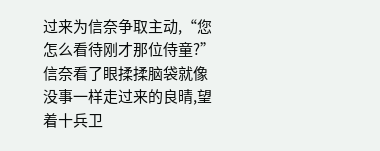过来为信奈争取主动,“您怎么看待刚才那位侍童?”
信奈看了眼揉揉脑袋就像没事一样走过来的良晴,望着十兵卫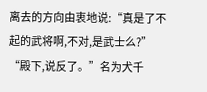离去的方向由衷地说:“真是了不起的武将啊,不对,是武士么?”
“殿下,说反了。”名为犬千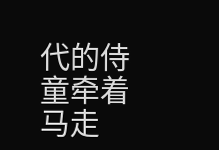代的侍童牵着马走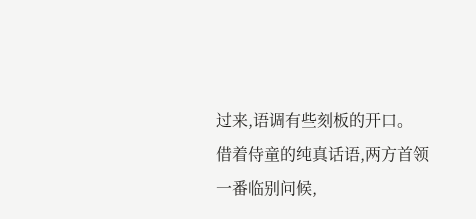过来,语调有些刻板的开口。
借着侍童的纯真话语,两方首领一番临别问候,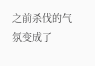之前杀伐的气氛变成了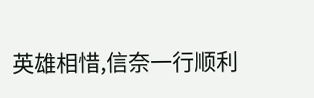英雄相惜,信奈一行顺利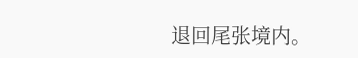退回尾张境内。